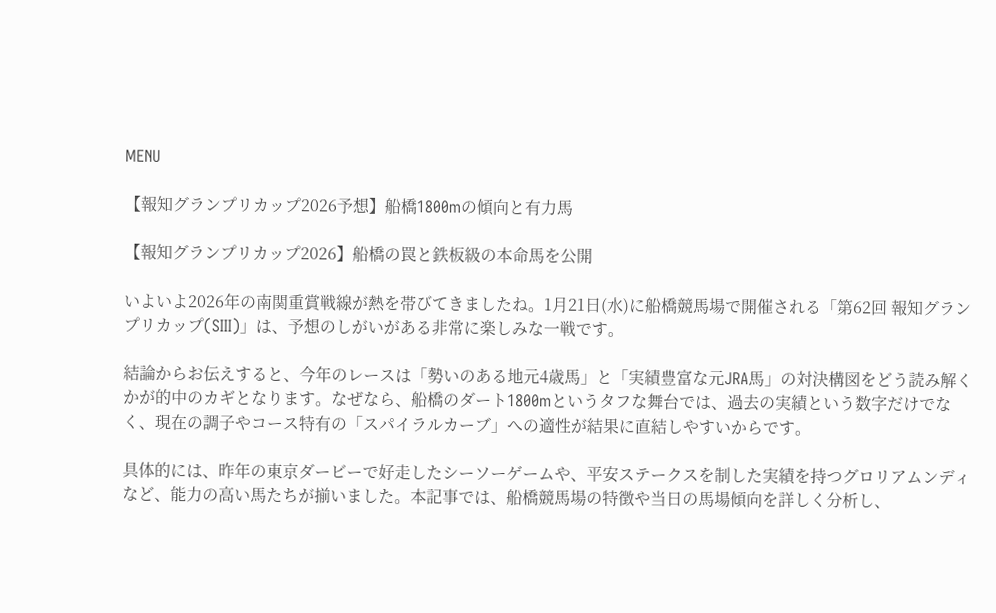MENU

【報知グランプリカップ2026予想】船橋1800mの傾向と有力馬

【報知グランプリカップ2026】船橋の罠と鉄板級の本命馬を公開

いよいよ2026年の南関重賞戦線が熱を帯びてきましたね。1月21日(水)に船橋競馬場で開催される「第62回 報知グランプリカップ(SIII)」は、予想のしがいがある非常に楽しみな一戦です。

結論からお伝えすると、今年のレースは「勢いのある地元4歳馬」と「実績豊富な元JRA馬」の対決構図をどう読み解くかが的中のカギとなります。なぜなら、船橋のダート1800mというタフな舞台では、過去の実績という数字だけでなく、現在の調子やコース特有の「スパイラルカーブ」への適性が結果に直結しやすいからです。

具体的には、昨年の東京ダービーで好走したシーソーゲームや、平安ステークスを制した実績を持つグロリアムンディなど、能力の高い馬たちが揃いました。本記事では、船橋競馬場の特徴や当日の馬場傾向を詳しく分析し、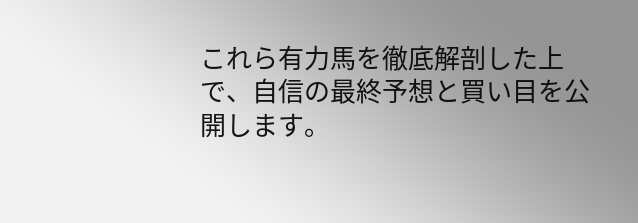これら有力馬を徹底解剖した上で、自信の最終予想と買い目を公開します。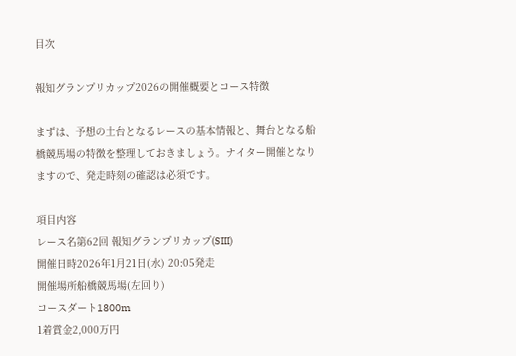目次

報知グランプリカップ2026の開催概要とコース特徴

まずは、予想の土台となるレースの基本情報と、舞台となる船橋競馬場の特徴を整理しておきましょう。ナイター開催となりますので、発走時刻の確認は必須です。

項目内容
レース名第62回 報知グランプリカップ(SIII)
開催日時2026年1月21日(水) 20:05発走
開催場所船橋競馬場(左回り)
コースダート1800m
1着賞金2,000万円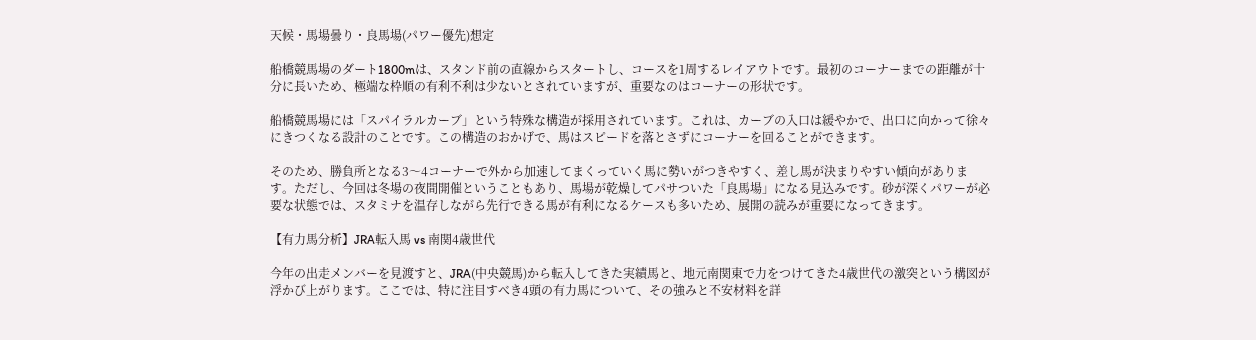天候・馬場曇り・良馬場(パワー優先)想定

船橋競馬場のダート1800mは、スタンド前の直線からスタートし、コースを1周するレイアウトです。最初のコーナーまでの距離が十分に長いため、極端な枠順の有利不利は少ないとされていますが、重要なのはコーナーの形状です。

船橋競馬場には「スパイラルカーブ」という特殊な構造が採用されています。これは、カーブの入口は緩やかで、出口に向かって徐々にきつくなる設計のことです。この構造のおかげで、馬はスピードを落とさずにコーナーを回ることができます。

そのため、勝負所となる3〜4コーナーで外から加速してまくっていく馬に勢いがつきやすく、差し馬が決まりやすい傾向があります。ただし、今回は冬場の夜間開催ということもあり、馬場が乾燥してパサついた「良馬場」になる見込みです。砂が深くパワーが必要な状態では、スタミナを温存しながら先行できる馬が有利になるケースも多いため、展開の読みが重要になってきます。

【有力馬分析】JRA転入馬 vs 南関4歳世代

今年の出走メンバーを見渡すと、JRA(中央競馬)から転入してきた実績馬と、地元南関東で力をつけてきた4歳世代の激突という構図が浮かび上がります。ここでは、特に注目すべき4頭の有力馬について、その強みと不安材料を詳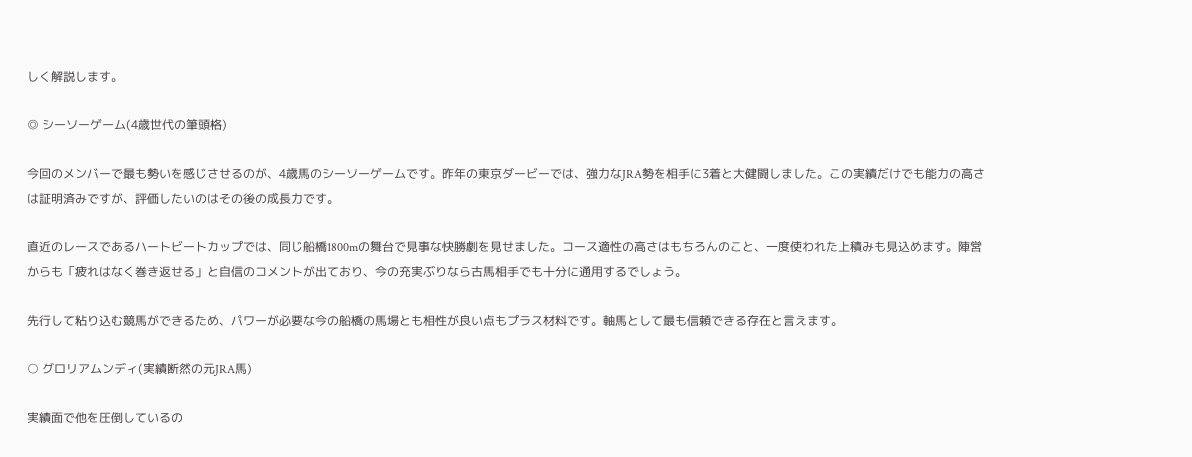しく解説します。

◎ シーソーゲーム(4歳世代の筆頭格)

今回のメンバーで最も勢いを感じさせるのが、4歳馬のシーソーゲームです。昨年の東京ダービーでは、強力なJRA勢を相手に3着と大健闘しました。この実績だけでも能力の高さは証明済みですが、評価したいのはその後の成長力です。

直近のレースであるハートビートカップでは、同じ船橋1800mの舞台で見事な快勝劇を見せました。コース適性の高さはもちろんのこと、一度使われた上積みも見込めます。陣営からも「疲れはなく巻き返せる」と自信のコメントが出ており、今の充実ぶりなら古馬相手でも十分に通用するでしょう。

先行して粘り込む競馬ができるため、パワーが必要な今の船橋の馬場とも相性が良い点もプラス材料です。軸馬として最も信頼できる存在と言えます。

○ グロリアムンディ(実績断然の元JRA馬)

実績面で他を圧倒しているの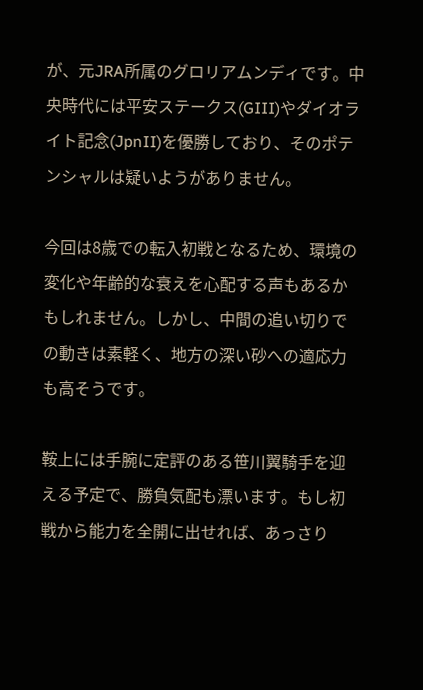が、元JRA所属のグロリアムンディです。中央時代には平安ステークス(GIII)やダイオライト記念(JpnII)を優勝しており、そのポテンシャルは疑いようがありません。

今回は8歳での転入初戦となるため、環境の変化や年齢的な衰えを心配する声もあるかもしれません。しかし、中間の追い切りでの動きは素軽く、地方の深い砂への適応力も高そうです。

鞍上には手腕に定評のある笹川翼騎手を迎える予定で、勝負気配も漂います。もし初戦から能力を全開に出せれば、あっさり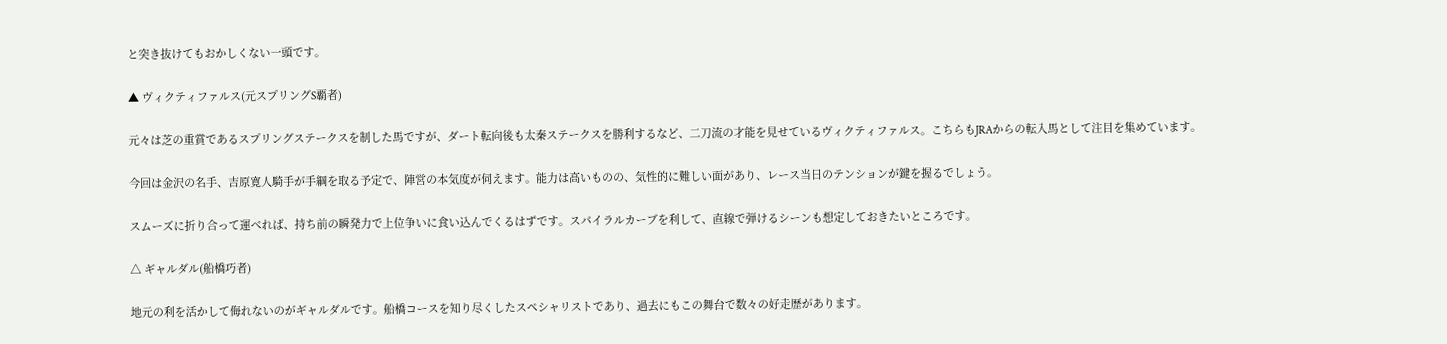と突き抜けてもおかしくない一頭です。

▲ ヴィクティファルス(元スプリングS覇者)

元々は芝の重賞であるスプリングステークスを制した馬ですが、ダート転向後も太秦ステークスを勝利するなど、二刀流の才能を見せているヴィクティファルス。こちらもJRAからの転入馬として注目を集めています。

今回は金沢の名手、吉原寛人騎手が手綱を取る予定で、陣営の本気度が伺えます。能力は高いものの、気性的に難しい面があり、レース当日のテンションが鍵を握るでしょう。

スムーズに折り合って運べれば、持ち前の瞬発力で上位争いに食い込んでくるはずです。スパイラルカーブを利して、直線で弾けるシーンも想定しておきたいところです。

△ ギャルダル(船橋巧者)

地元の利を活かして侮れないのがギャルダルです。船橋コースを知り尽くしたスペシャリストであり、過去にもこの舞台で数々の好走歴があります。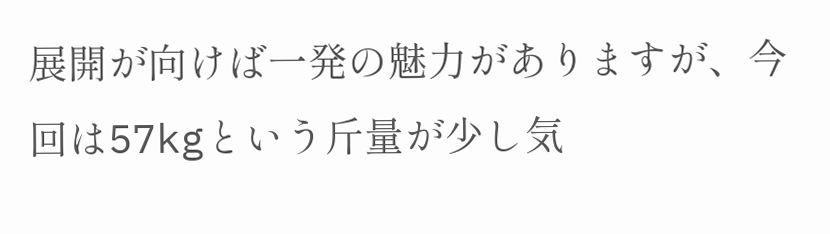展開が向けば一発の魅力がありますが、今回は57kgという斤量が少し気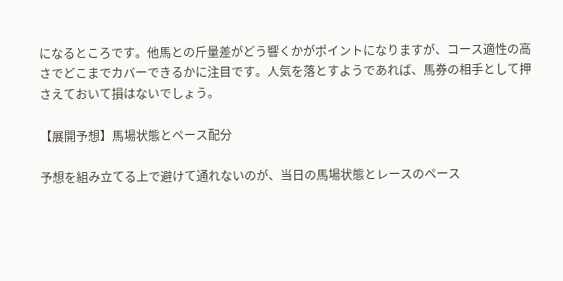になるところです。他馬との斤量差がどう響くかがポイントになりますが、コース適性の高さでどこまでカバーできるかに注目です。人気を落とすようであれば、馬券の相手として押さえておいて損はないでしょう。

【展開予想】馬場状態とペース配分

予想を組み立てる上で避けて通れないのが、当日の馬場状態とレースのペース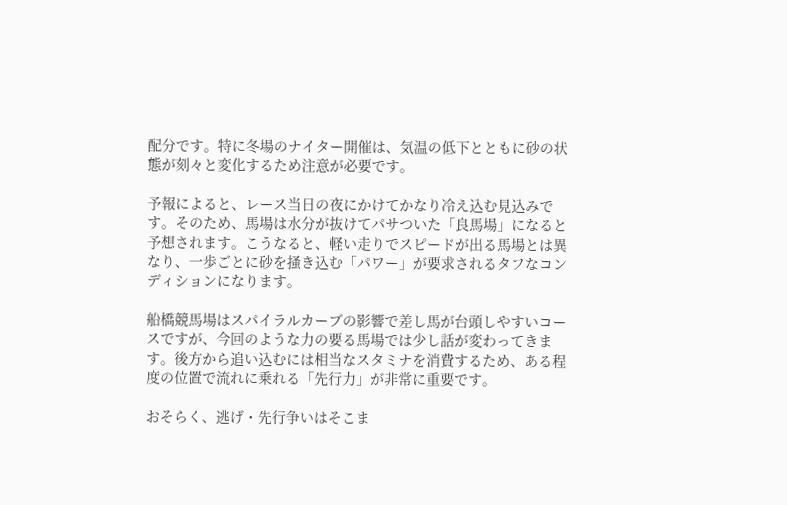配分です。特に冬場のナイター開催は、気温の低下とともに砂の状態が刻々と変化するため注意が必要です。

予報によると、レース当日の夜にかけてかなり冷え込む見込みです。そのため、馬場は水分が抜けてパサついた「良馬場」になると予想されます。こうなると、軽い走りでスピードが出る馬場とは異なり、一歩ごとに砂を掻き込む「パワー」が要求されるタフなコンディションになります。

船橋競馬場はスパイラルカーブの影響で差し馬が台頭しやすいコースですが、今回のような力の要る馬場では少し話が変わってきます。後方から追い込むには相当なスタミナを消費するため、ある程度の位置で流れに乗れる「先行力」が非常に重要です。

おそらく、逃げ・先行争いはそこま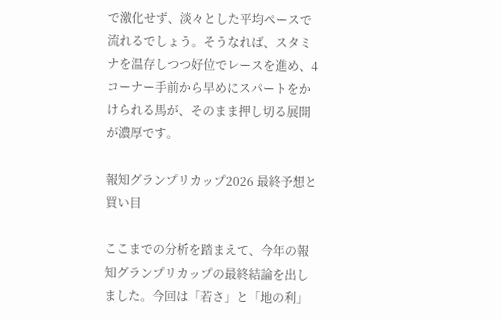で激化せず、淡々とした平均ペースで流れるでしょう。そうなれば、スタミナを温存しつつ好位でレースを進め、4コーナー手前から早めにスパートをかけられる馬が、そのまま押し切る展開が濃厚です。

報知グランプリカップ2026 最終予想と買い目

ここまでの分析を踏まえて、今年の報知グランプリカップの最終結論を出しました。今回は「若さ」と「地の利」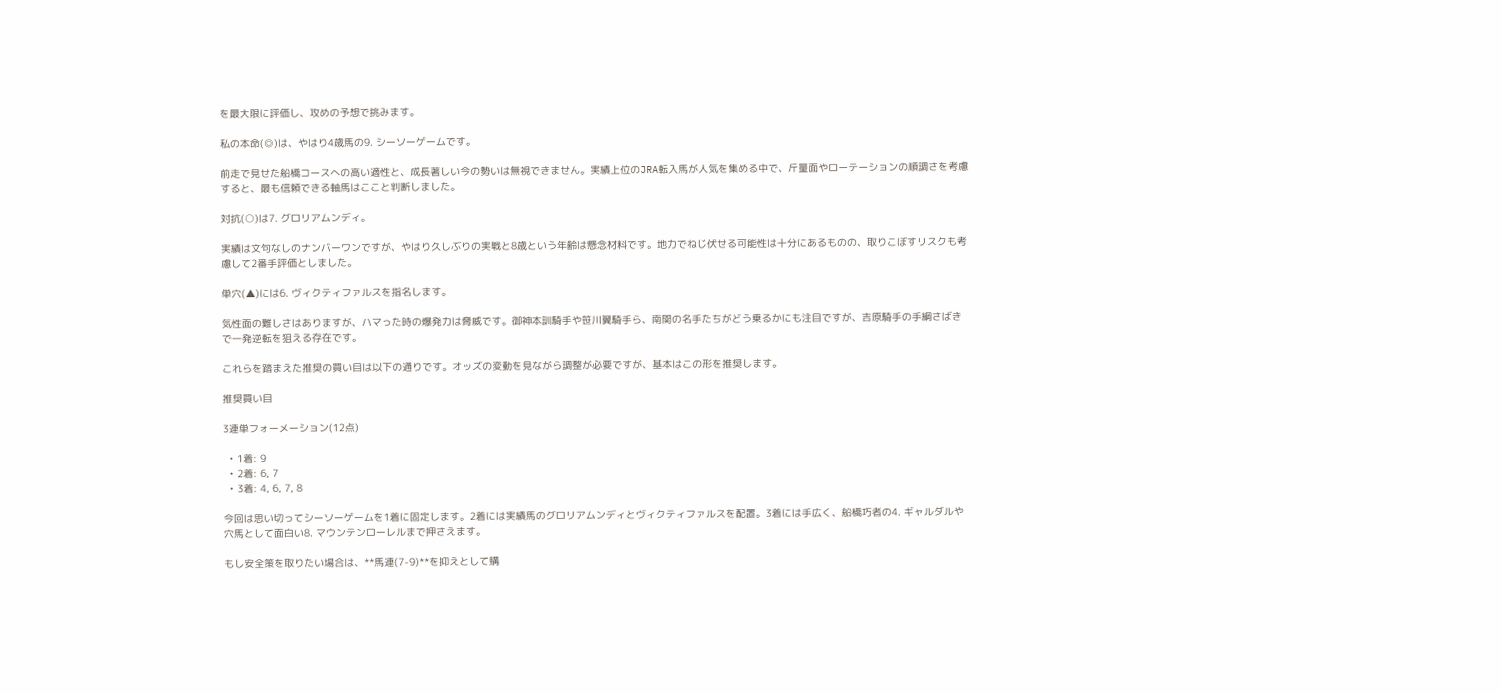を最大限に評価し、攻めの予想で挑みます。

私の本命(◎)は、やはり4歳馬の9. シーソーゲームです。

前走で見せた船橋コースへの高い適性と、成長著しい今の勢いは無視できません。実績上位のJRA転入馬が人気を集める中で、斤量面やローテーションの順調さを考慮すると、最も信頼できる軸馬はここと判断しました。

対抗(○)は7. グロリアムンディ。

実績は文句なしのナンバーワンですが、やはり久しぶりの実戦と8歳という年齢は懸念材料です。地力でねじ伏せる可能性は十分にあるものの、取りこぼすリスクも考慮して2番手評価としました。

単穴(▲)には6. ヴィクティファルスを指名します。

気性面の難しさはありますが、ハマった時の爆発力は脅威です。御神本訓騎手や笹川翼騎手ら、南関の名手たちがどう乗るかにも注目ですが、吉原騎手の手綱さばきで一発逆転を狙える存在です。

これらを踏まえた推奨の買い目は以下の通りです。オッズの変動を見ながら調整が必要ですが、基本はこの形を推奨します。

推奨買い目

3連単フォーメーション(12点)

  • 1着: 9
  • 2着: 6, 7
  • 3着: 4, 6, 7, 8

今回は思い切ってシーソーゲームを1着に固定します。2着には実績馬のグロリアムンディとヴィクティファルスを配置。3着には手広く、船橋巧者の4. ギャルダルや穴馬として面白い8. マウンテンローレルまで押さえます。

もし安全策を取りたい場合は、**馬連(7-9)**を抑えとして購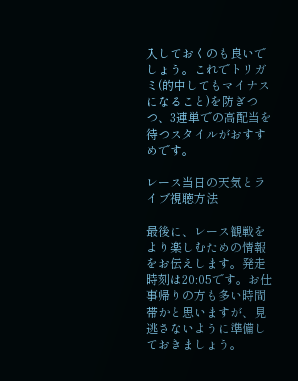入しておくのも良いでしょう。これでトリガミ(的中してもマイナスになること)を防ぎつつ、3連単での高配当を待つスタイルがおすすめです。

レース当日の天気とライブ視聴方法

最後に、レース観戦をより楽しむための情報をお伝えします。発走時刻は20:05です。お仕事帰りの方も多い時間帯かと思いますが、見逃さないように準備しておきましょう。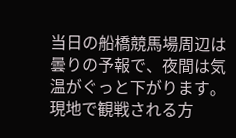当日の船橋競馬場周辺は曇りの予報で、夜間は気温がぐっと下がります。現地で観戦される方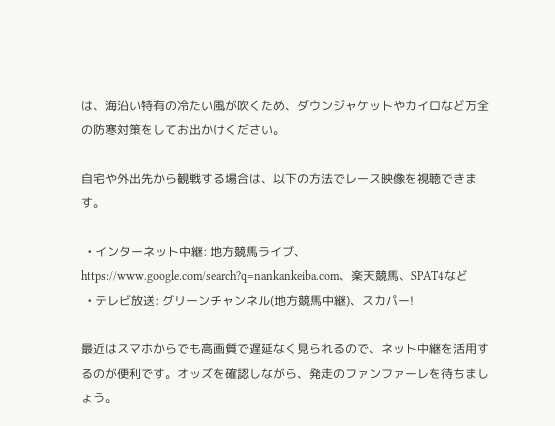は、海沿い特有の冷たい風が吹くため、ダウンジャケットやカイロなど万全の防寒対策をしてお出かけください。

自宅や外出先から観戦する場合は、以下の方法でレース映像を視聴できます。

  • インターネット中継: 地方競馬ライブ、https://www.google.com/search?q=nankankeiba.com、楽天競馬、SPAT4など
  • テレビ放送: グリーンチャンネル(地方競馬中継)、スカパー!

最近はスマホからでも高画質で遅延なく見られるので、ネット中継を活用するのが便利です。オッズを確認しながら、発走のファンファーレを待ちましょう。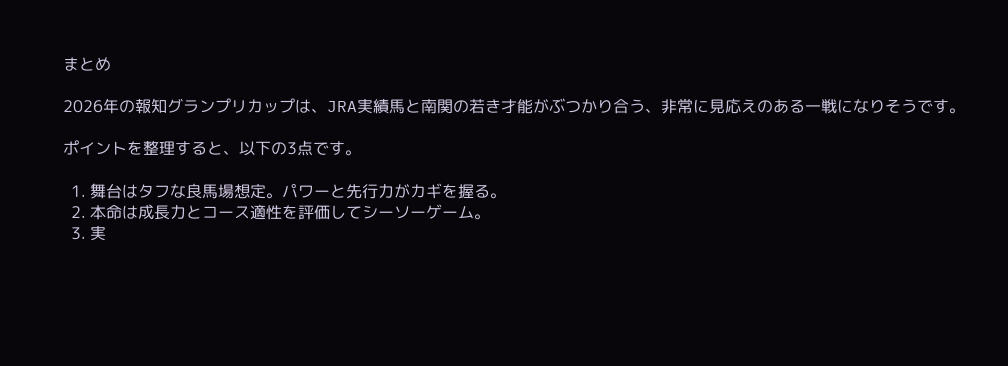まとめ

2026年の報知グランプリカップは、JRA実績馬と南関の若き才能がぶつかり合う、非常に見応えのある一戦になりそうです。

ポイントを整理すると、以下の3点です。

  1. 舞台はタフな良馬場想定。パワーと先行力がカギを握る。
  2. 本命は成長力とコース適性を評価してシーソーゲーム。
  3. 実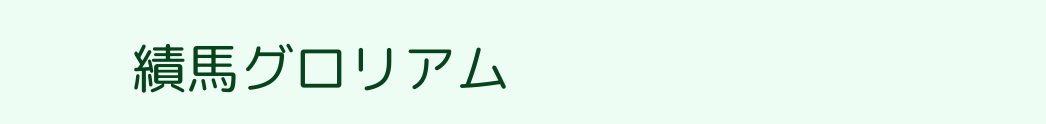績馬グロリアム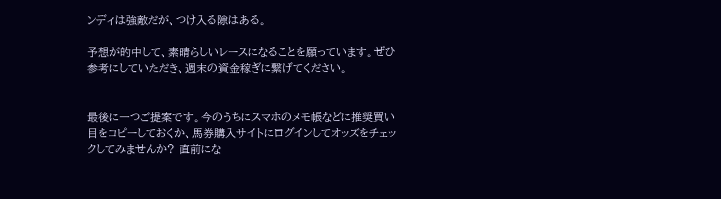ンディは強敵だが、つけ入る隙はある。

予想が的中して、素晴らしいレースになることを願っています。ぜひ参考にしていただき、週末の資金稼ぎに繋げてください。


最後に一つご提案です。今のうちにスマホのメモ帳などに推奨買い目をコピーしておくか、馬券購入サイトにログインしてオッズをチェックしてみませんか? 直前にな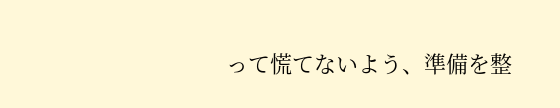って慌てないよう、準備を整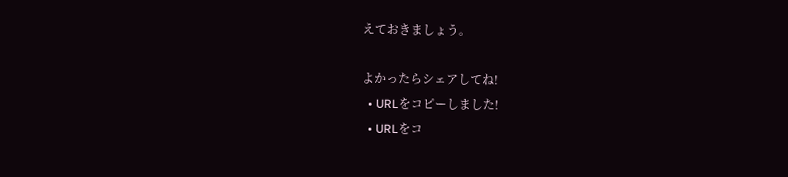えておきましょう。

よかったらシェアしてね!
  • URLをコピーしました!
  • URLをコ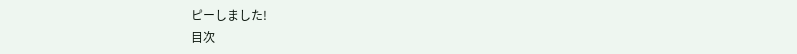ピーしました!
目次